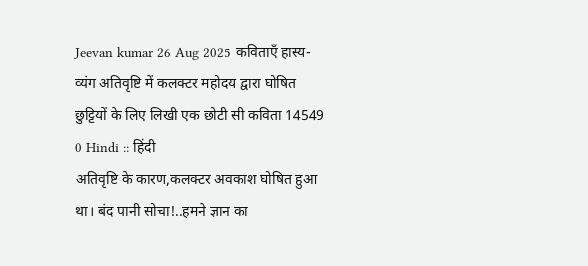Jeevan kumar 26 Aug 2025 कविताएँ हास्य-व्यंग अतिवृष्टि में कलक्टर महोदय द्वारा घोषित छुट्टियों के लिए लिखी एक छोटी सी कविता 14549 0 Hindi :: हिंदी
अतिवृष्टि के कारण,कलक्टर अवकाश घोषित हुआ था। बंद पानी सोचा!..हमने ज्ञान का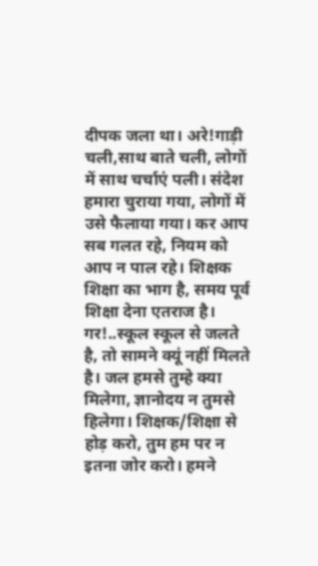दीपक जला था। अरे!गाड़ी चली,साथ बाते चली, लोगों में साथ चर्चाएं पली। संदेश हमारा चुराया गया, लोगों में उसे फैलाया गया। कर आप सब गलत रहे, नियम को आप न पाल रहे। शिक्षक शिक्षा का भाग है, समय पूर्व शिक्षा देना एतराज है। गर!..स्कूल स्कूल से जलते है, तो सामने क्यूं नहीं मिलते है। जल हमसे तुम्हे क्या मिलेगा, ज्ञानोदय न तुमसे हिलेगा। शिक्षक/शिक्षा से होड़ करो, तुम हम पर न इतना जोर करो। हमने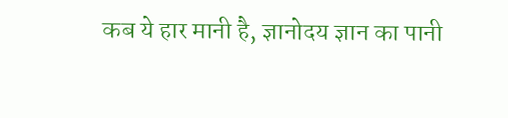कब ये हार मानी है, ज्ञानोदय ज्ञान का पानी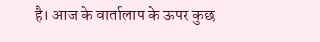है। आज के वार्तालाप के ऊपर कुछ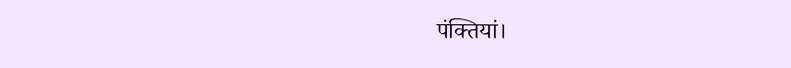पंक्तियां।